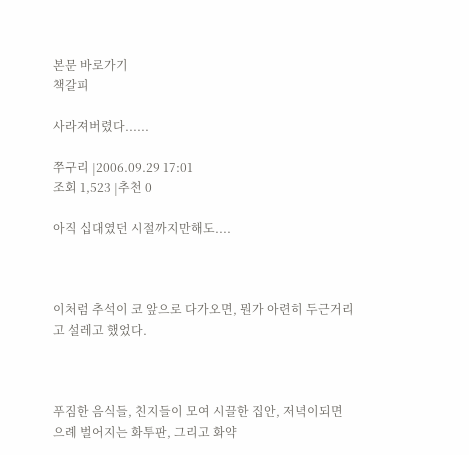본문 바로가기
책갈피

사라져버렸다......

쭈구리 |2006.09.29 17:01
조회 1,523 |추천 0

아직 십대였던 시절까지만해도....



이처럼 추석이 코 앞으로 다가오면, 뭔가 아련히 두근거리고 설레고 했었다.



푸짐한 음식들, 친지들이 모여 시끌한 집안, 저녁이되면 으례 벌어지는 화투판, 그리고 화약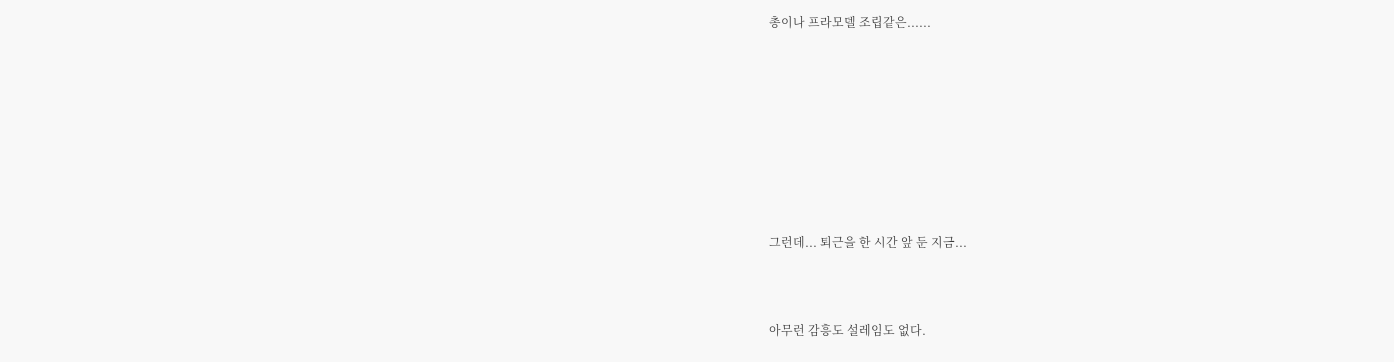총이나 프라모델 조립같은......









그런데... 퇴근을 한 시간 앞 둔 지금...



아무런 감흥도 설레임도 없다.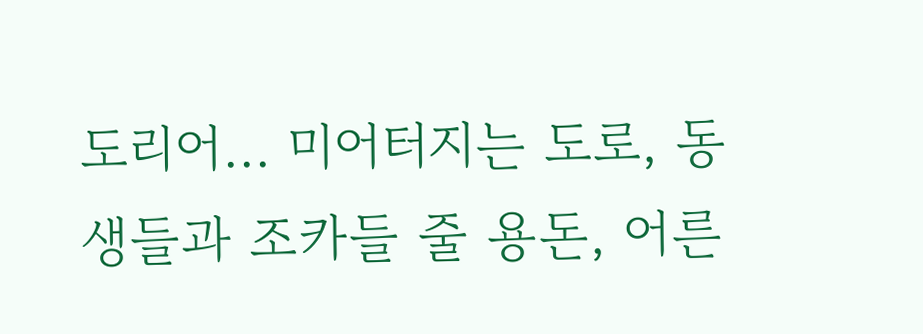도리어... 미어터지는 도로, 동생들과 조카들 줄 용돈, 어른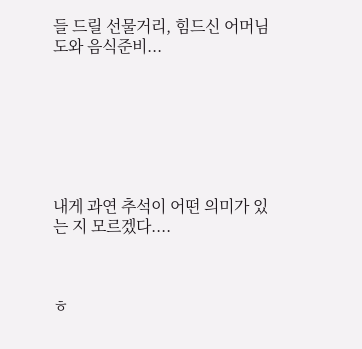들 드릴 선물거리, 힘드신 어머님 도와 음식준비...







내게 과연 추석이 어떤 의미가 있는 지 모르겠다....



ㅎ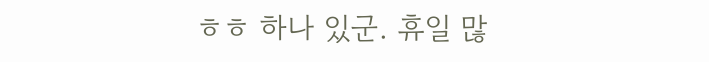ㅎㅎ 하나 있군. 휴일 많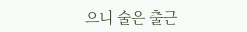으니 술은 출근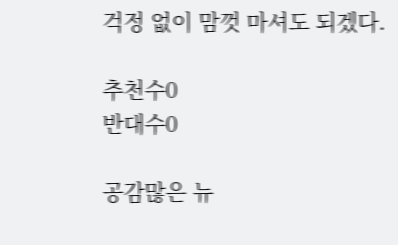걱정 없이 맘껏 마셔도 되겠다.

추천수0
반대수0

공감많은 뉴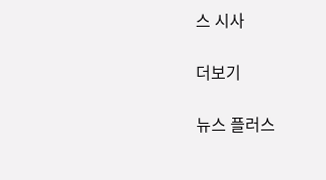스 시사

더보기

뉴스 플러스